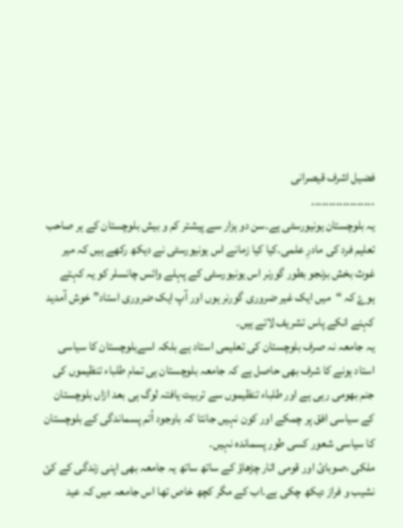فضیل اشرف قیصرانی
۔۔۔۔۔۔۔۔۔۔۔۔۔۔۔۔۔۔
یہ بلوچستان یونیورسٹی ہے۔سن دو ہزار سے پیشتر کم و بیش بلوچستان کے ہر صاحب تعلیم فرد کی مادرِ علمی۔کیا کیا زمانے اس یونیورسٹی نے دیکھ رکھے ہیں کہ میر غوث بخش بزنجو بطور گورنر اس یونیورسٹی کے پہلے وائس چانسلر کو یہ کہتے ہوۓ کہ “میں ایک غیر ضروری گورنر ہوں اور آپ ایک ضروری استاد”خوش آمدید کہنے انکے پاس تشریف لاتے ہیں۔
یہ جامعہ نہ صرف بلوچستان کی تعلیمی استاد ہے بلکہ اسےبلوچستان کا سیاسی استاد ہونے کا شرف بھی حاصل ہے کہ جامعہ بلوچستان ہی تمام طلباء تنظیموں کی جنم بھومی رہی ہے اور طلباء تنظیموں سے تربیت یافتہ لوگ ہی بعد ازاں بلوچستان کے سیاسی افق پر چمکے اور کون نہیں جانتا کہ باوجود اُتم پسماندگی کے بلوچستان کا سیاسی شعور کسی طور پسماندہ نہیں۔
ملکی ،صوبائ اور قومی اتار چڑھاؤ کے ساتھ ساتھ یہ جامعہ بھی اپنی زندگی کے کئ نشیب و فراز دیکھ چکی ہے۔اب کے مگر کچھ خاص تھا اس جامعہ میں کہ عید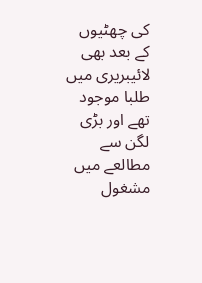کی چھٹیوں کے بعد بھی لائیبریری میں طلبا موجود تھے اور بڑی لگن سے مطالعے میں مشغول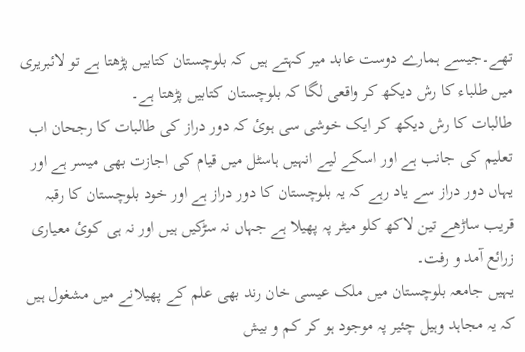تھے۔جیسے ہمارے دوست عابد میر کہتے ہیں کہ بلوچستان کتابیں پڑھتا ہے تو لائبریری میں طلباء کا رش دیکھ کر واقعی لگا کہ بلوچستان کتابیں پڑھتا ہے۔
طالبات کا رش دیکھ کر ایک خوشی سی ہوئ کہ دور دراز کی طالبات کا رجحان اب تعلیم کی جانب ہے اور اسکے لیے انہیں ہاسٹل میں قیام کی اجازت بھی میسر ہے اور یہاں دور دراز سے یاد رہے کہ یہ بلوچستان کا دور دراز ہے اور خود بلوچستان کا رقبہ قریب ساڑھے تین لاکھ کلو میٹر پہ پھیلا ہے جہاں نہ سڑکیں ہیں اور نہ ہی کوئ معیاری زرائع آمد و رفت۔
یہیں جامعہ بلوچستان میں ملک عیسی خان رند بھی علم کے پھیلانے میں مشغول ہیں کہ یہ مجاہد وہیل چئیر پہ موجود ہو کر کم و بیش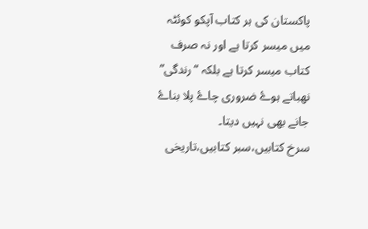پاکستان کی ہر کتاب آپکو کوئٹہ میں میسر کرتا ہے اور نہ صرف کتاب میسر کرتا ہے بلکہ “رندگی” نھباتے ہوۓ ضروری چاۓ پلا بناۓ جانے بھی نہیں دیتا۔
سرخ کتابیں،سبر کتابیں،تاریخی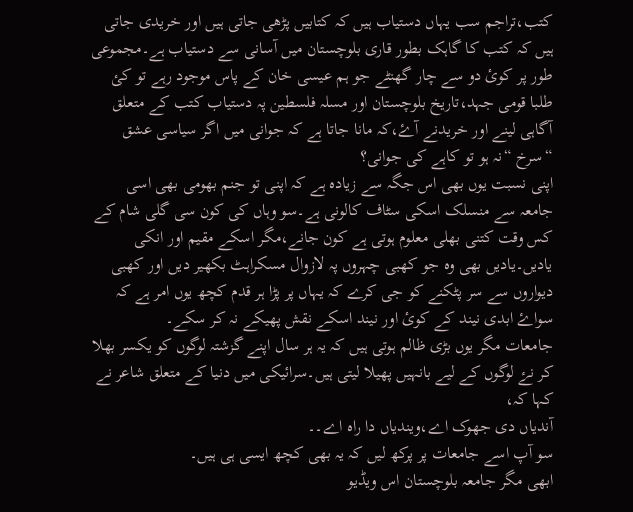کتب،تراجم سب یہاں دستیاب ہیں کہ کتابیں پڑھی جاتی ہیں اور خریدی جاتی ہیں کہ کتب کا گاہک بطور قاری بلوچستان میں آسانی سے دستیاب ہے۔مجموعی طور پر کوئ دو سے چار گھنٹے جو ہم عیسی خان کے پاس موجود رہے تو کئ طلبا قومی جہد،تاریخ بلوچستان اور مسلہ فلسطین پہ دستیاب کتب کے متعلق آگاہی لینے اور خریدنے آۓ،کہ مانا جاتا ہے کہ جوانی میں اگر سیاسی عشق “سرخ “نہ ہو تو کاہے کی جوانی؟
اپنی نسبت یوں بھی اس جگہ سے زیادہ ہے کہ اپنی تو جنم بھومی بھی اسی جامعہ سے منسلک اسکی سٹاف کالونی ہے۔سو وہاں کی کون سی گلی شام کے کس وقت کتنی بھلی معلوم ہوتی ہے کون جانے،مگر اسکے مقیم اور انکی یادیں۔یادیں بھی وہ جو کھبی چہروں پہ لازوال مسکراہٹ بکھیر دیں اور کھبی دیواروں سے سر پٹکنے کو جی کرے کہ یہاں پر پڑا ہر قدم کچھ یوں امر ہے کہ سواۓ ابدی نیند کے کوئ اور نیند اسکے نقش پھیکے نہ کر سکے۔
جامعات مگر یوں بڑی ظالم ہوتی ہیں کہ یہ ہر سال اپنے گزشتہ لوگوں کو یکسر بھلا کر نۓ لوگوں کے لیے بانہیں پھیلا لیتی ہیں۔سرائیکی میں دنیا کے متعلق شاعر نے کہا کہ،
آندیاں دی جھوک اے،ویندیاں دا راہ اے۔۔
سو آپ اسے جامعات پر پرکھ لیں کہ یہ بھی کچھ ایسی ہی ہیں۔
ابھی مگر جامعہ بلوچستان اس ویڈیو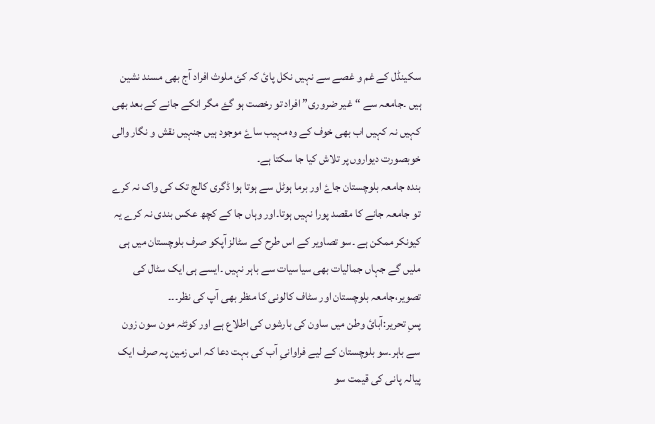سکینڈل کے غم و غصے سے نہیں نکل پائ کہ کئ ملوث افراد آج بھی مسند نشین ہیں ۔جامعہ سے “غیر ضروری” افراد تو رخصت ہو گۓ مگر انکے جانے کے بعد بھی کہیں نہ کہیں اب بھی خوف کے وہ مہیب ساۓ موجود ہیں جنہیں نقش و نگار والی خوبصورت دیواروں پر تلاش کیا جا سکتا ہے۔
بندہ جامعہ بلوچستان جاۓ اور برما ہوٹل سے ہوتا ہوا ڈگری کالج تک کی واک نہ کرے تو جامعہ جانے کا مقصد پورا نہیں ہوتا۔اور وہاں جا کے کچھ عکس بندی نہ کرے یہ کیونکر ممکن ہے ۔سو تصاویر کے اس طرح کے سٹالز آپکو صرف بلوچستان میں ہی ملیں گے جہاں جمالیات بھی سیاسیات سے باہر نہیں ۔ایسے ہی ایک سٹال کی تصویر،جامعہ بلوچستان اور سٹاف کالونی کا منظر بھی آپ کی نظر۔۔۔
پسِ تحریر:آبائ وطن میں ساون کی بارشوں کی اطلاع ہے اور کوئٹہ مون سون زون سے باہر۔سو بلوچستان کے لیے فراوانیِ آب کی بہت دعا کہ اس زمین پہ صرف ایک پیالہ پانی کی قیمت سو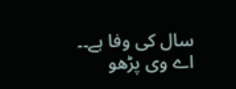سال کی وفا ہے۔۔
اے وی پڑھو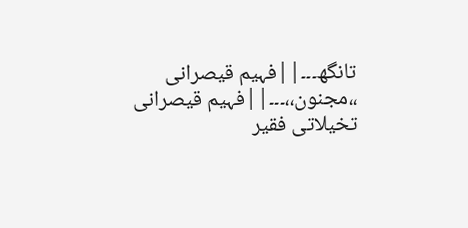تانگھ۔۔۔||فہیم قیصرانی
،،مجنون،،۔۔۔||فہیم قیصرانی
تخیلاتی فقیر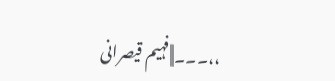،،۔۔۔||فہیم قیصرانی